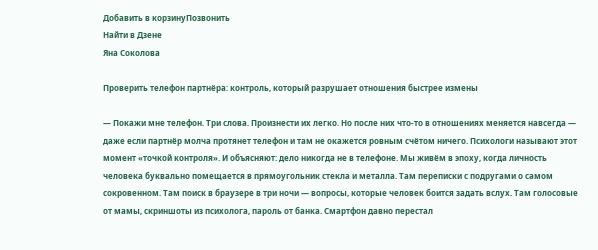Добавить в корзинуПозвонить
Найти в Дзене
Яна Соколова

Проверить телефон партнёра: контроль, который разрушает отношения быстрее измены

— Покажи мне телефон. Три слова. Произнести их легко. Но после них что-то в отношениях меняется навсегда — даже если партнёр молча протянет телефон и там не окажется ровным счётом ничего. Психологи называют этот момент «точкой контроля». И объясняют: дело никогда не в телефоне. Мы живём в эпоху, когда личность человека буквально помещается в прямоугольник стекла и металла. Там переписки с подругами о самом сокровенном. Там поиск в браузере в три ночи — вопросы, которые человек боится задать вслух. Там голосовые от мамы, скриншоты из психолога, пароль от банка. Смартфон давно перестал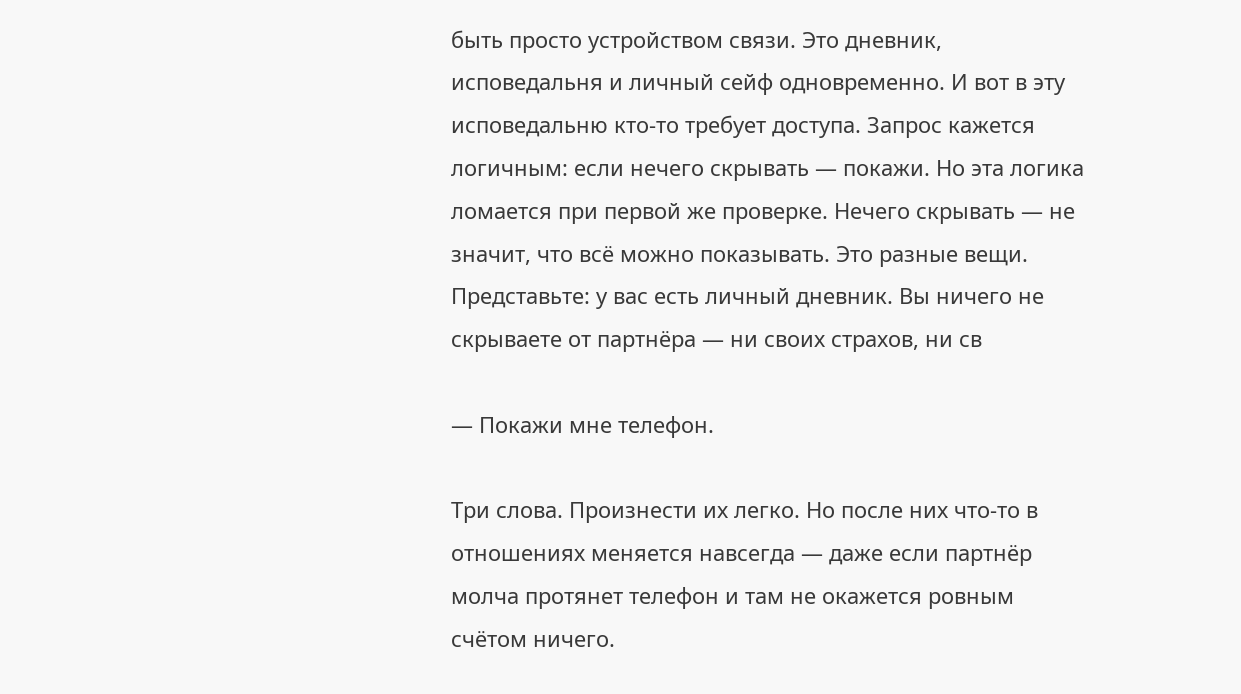быть просто устройством связи. Это дневник, исповедальня и личный сейф одновременно. И вот в эту исповедальню кто-то требует доступа. Запрос кажется логичным: если нечего скрывать — покажи. Но эта логика ломается при первой же проверке. Нечего скрывать — не значит, что всё можно показывать. Это разные вещи. Представьте: у вас есть личный дневник. Вы ничего не скрываете от партнёра — ни своих страхов, ни св

— Покажи мне телефон.

Три слова. Произнести их легко. Но после них что-то в отношениях меняется навсегда — даже если партнёр молча протянет телефон и там не окажется ровным счётом ничего.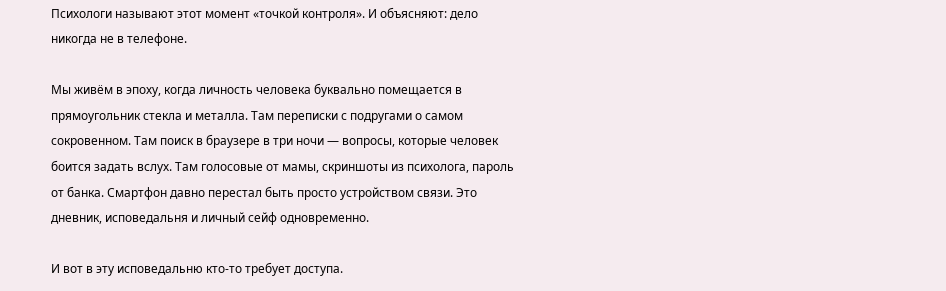Психологи называют этот момент «точкой контроля». И объясняют: дело никогда не в телефоне.

Мы живём в эпоху, когда личность человека буквально помещается в прямоугольник стекла и металла. Там переписки с подругами о самом сокровенном. Там поиск в браузере в три ночи — вопросы, которые человек боится задать вслух. Там голосовые от мамы, скриншоты из психолога, пароль от банка. Смартфон давно перестал быть просто устройством связи. Это дневник, исповедальня и личный сейф одновременно.

И вот в эту исповедальню кто-то требует доступа.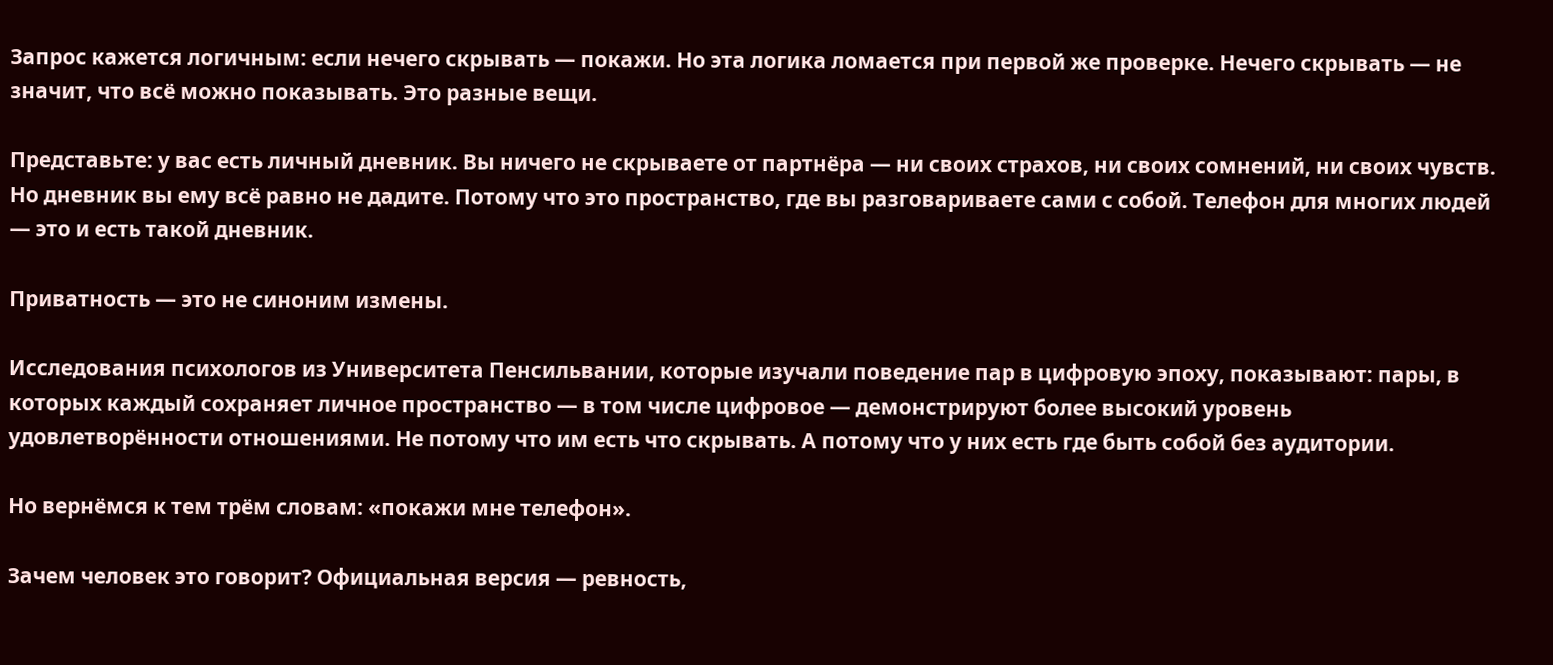Запрос кажется логичным: если нечего скрывать — покажи. Но эта логика ломается при первой же проверке. Нечего скрывать — не значит, что всё можно показывать. Это разные вещи.

Представьте: у вас есть личный дневник. Вы ничего не скрываете от партнёра — ни своих страхов, ни своих сомнений, ни своих чувств. Но дневник вы ему всё равно не дадите. Потому что это пространство, где вы разговариваете сами с собой. Телефон для многих людей — это и есть такой дневник.

Приватность — это не синоним измены.

Исследования психологов из Университета Пенсильвании, которые изучали поведение пар в цифровую эпоху, показывают: пары, в которых каждый сохраняет личное пространство — в том числе цифровое — демонстрируют более высокий уровень удовлетворённости отношениями. Не потому что им есть что скрывать. А потому что у них есть где быть собой без аудитории.

Но вернёмся к тем трём словам: «покажи мне телефон».

Зачем человек это говорит? Официальная версия — ревность,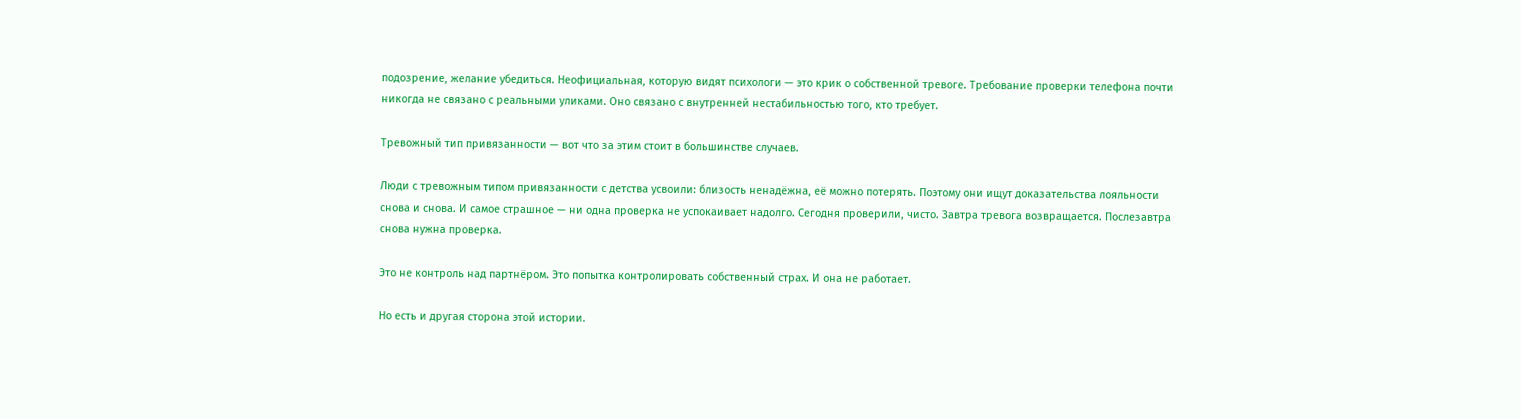подозрение, желание убедиться. Неофициальная, которую видят психологи — это крик о собственной тревоге. Требование проверки телефона почти никогда не связано с реальными уликами. Оно связано с внутренней нестабильностью того, кто требует.

Тревожный тип привязанности — вот что за этим стоит в большинстве случаев.

Люди с тревожным типом привязанности с детства усвоили: близость ненадёжна, её можно потерять. Поэтому они ищут доказательства лояльности снова и снова. И самое страшное — ни одна проверка не успокаивает надолго. Сегодня проверили, чисто. Завтра тревога возвращается. Послезавтра снова нужна проверка.

Это не контроль над партнёром. Это попытка контролировать собственный страх. И она не работает.

Но есть и другая сторона этой истории.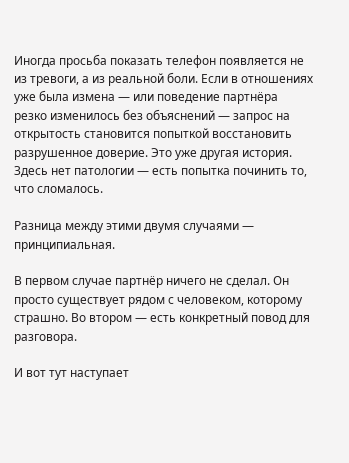Иногда просьба показать телефон появляется не из тревоги, а из реальной боли. Если в отношениях уже была измена — или поведение партнёра резко изменилось без объяснений — запрос на открытость становится попыткой восстановить разрушенное доверие. Это уже другая история. Здесь нет патологии — есть попытка починить то, что сломалось.

Разница между этими двумя случаями — принципиальная.

В первом случае партнёр ничего не сделал. Он просто существует рядом с человеком, которому страшно. Во втором — есть конкретный повод для разговора.

И вот тут наступает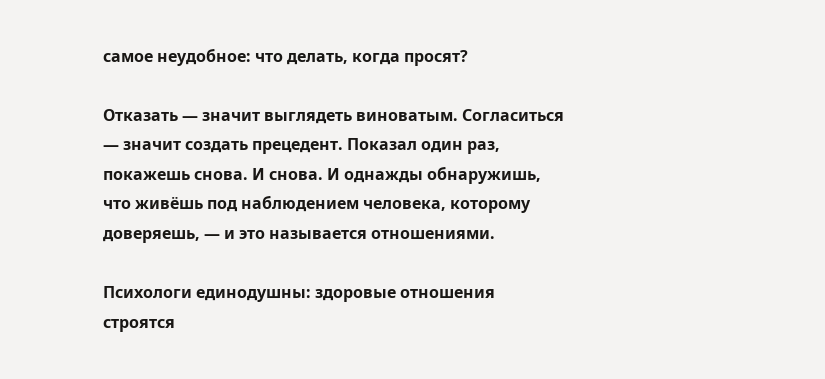самое неудобное: что делать, когда просят?

Отказать — значит выглядеть виноватым. Согласиться — значит создать прецедент. Показал один раз, покажешь снова. И снова. И однажды обнаружишь, что живёшь под наблюдением человека, которому доверяешь, — и это называется отношениями.

Психологи единодушны: здоровые отношения строятся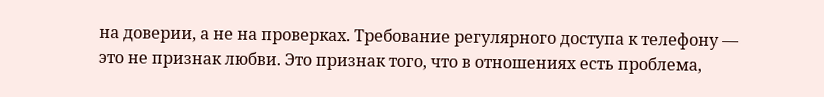на доверии, а не на проверках. Требование регулярного доступа к телефону — это не признак любви. Это признак того, что в отношениях есть проблема,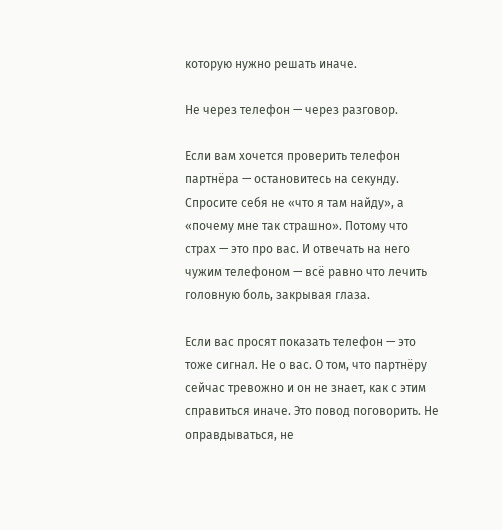которую нужно решать иначе.

Не через телефон — через разговор.

Если вам хочется проверить телефон партнёра — остановитесь на секунду. Спросите себя не «что я там найду», а «почему мне так страшно». Потому что страх — это про вас. И отвечать на него чужим телефоном — всё равно что лечить головную боль, закрывая глаза.

Если вас просят показать телефон — это тоже сигнал. Не о вас. О том, что партнёру сейчас тревожно и он не знает, как с этим справиться иначе. Это повод поговорить. Не оправдываться, не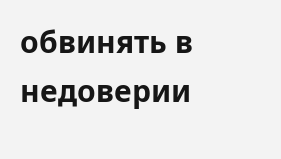обвинять в недоверии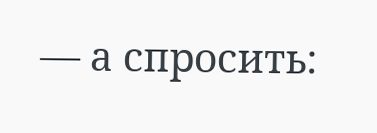— а спросить: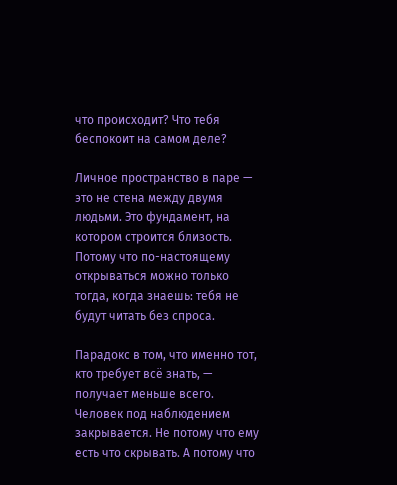что происходит? Что тебя беспокоит на самом деле?

Личное пространство в паре — это не стена между двумя людьми. Это фундамент, на котором строится близость. Потому что по-настоящему открываться можно только тогда, когда знаешь: тебя не будут читать без спроса.

Парадокс в том, что именно тот, кто требует всё знать, — получает меньше всего. Человек под наблюдением закрывается. Не потому что ему есть что скрывать. А потому что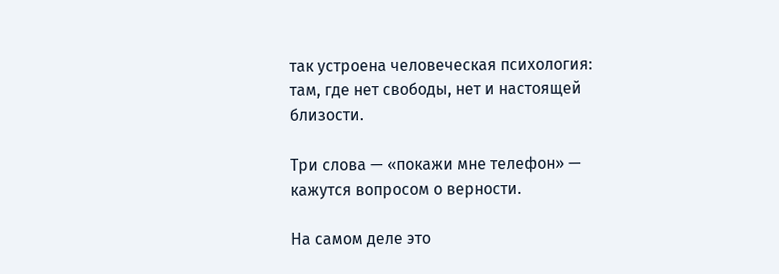так устроена человеческая психология: там, где нет свободы, нет и настоящей близости.

Три слова — «покажи мне телефон» — кажутся вопросом о верности.

На самом деле это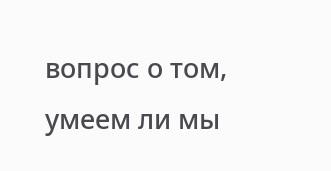вопрос о том, умеем ли мы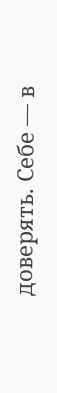доверять. Себе — в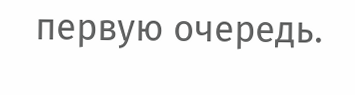первую очередь.